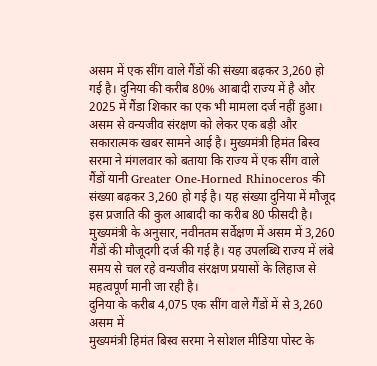असम में एक सींग वाले गैंडों की संख्या बढ़कर 3,260 हो गई है। दुनिया की करीब 80% आबादी राज्य में है और 2025 में गैंडा शिकार का एक भी मामला दर्ज नहीं हुआ।
असम से वन्यजीव संरक्षण को लेकर एक बड़ी और सकारात्मक खबर सामने आई है। मुख्यमंत्री हिमंत बिस्व सरमा ने मंगलवार को बताया कि राज्य में एक सींग वाले गैंडों यानी Greater One-Horned Rhinoceros की संख्या बढ़कर 3,260 हो गई है। यह संख्या दुनिया में मौजूद इस प्रजाति की कुल आबादी का करीब 80 फीसदी है। मुख्यमंत्री के अनुसार, नवीनतम सर्वेक्षण में असम में 3,260 गैंडों की मौजूदगी दर्ज की गई है। यह उपलब्धि राज्य में लंबे समय से चल रहे वन्यजीव संरक्षण प्रयासों के लिहाज से महत्वपूर्ण मानी जा रही है।
दुनिया के करीब 4,075 एक सींग वाले गैंडों में से 3,260 असम में
मुख्यमंत्री हिमंत बिस्व सरमा ने सोशल मीडिया पोस्ट के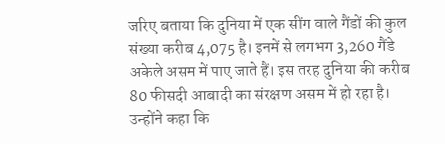जरिए बताया कि दुनिया में एक सींग वाले गैंडों की कुल संख्या करीब 4,075 है। इनमें से लगभग 3,260 गैंडे अकेले असम में पाए जाते हैं। इस तरह दुनिया की करीब 80 फीसदी आबादी का संरक्षण असम में हो रहा है। उन्होंने कहा कि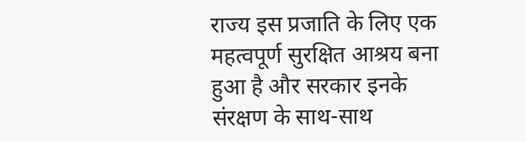राज्य इस प्रजाति के लिए एक महत्वपूर्ण सुरक्षित आश्रय बना हुआ है और सरकार इनके संरक्षण के साथ-साथ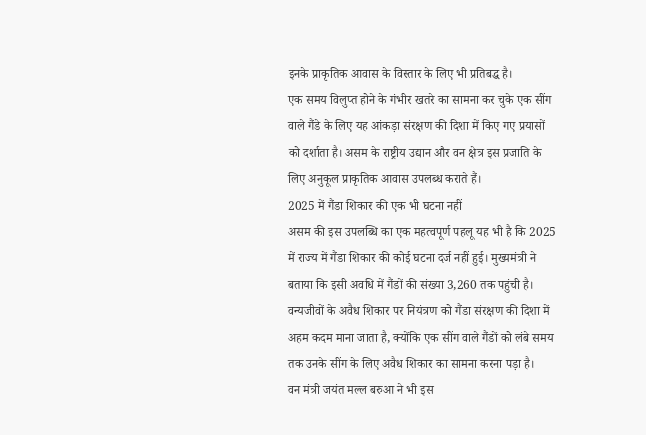इनके प्राकृतिक आवास के विस्तार के लिए भी प्रतिबद्ध है।
एक समय विलुप्त होने के गंभीर खतरे का सामना कर चुके एक सींग वाले गैंडे के लिए यह आंकड़ा संरक्षण की दिशा में किए गए प्रयासों को दर्शाता है। असम के राष्ट्रीय उद्यान और वन क्षेत्र इस प्रजाति के लिए अनुकूल प्राकृतिक आवास उपलब्ध कराते हैं।
2025 में गैंडा शिकार की एक भी घटना नहीं
असम की इस उपलब्धि का एक महत्वपूर्ण पहलू यह भी है कि 2025 में राज्य में गैंडा शिकार की कोई घटना दर्ज नहीं हुई। मुख्यमंत्री ने बताया कि इसी अवधि में गैंडों की संख्या 3,260 तक पहुंची है। वन्यजीवों के अवैध शिकार पर नियंत्रण को गैंडा संरक्षण की दिशा में अहम कदम माना जाता है, क्योंकि एक सींग वाले गैंडों को लंबे समय तक उनके सींग के लिए अवैध शिकार का सामना करना पड़ा है।
वन मंत्री जयंत मल्ल बरुआ ने भी इस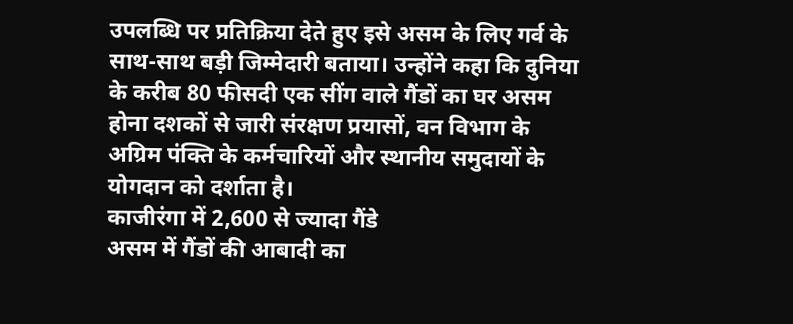उपलब्धि पर प्रतिक्रिया देते हुए इसे असम के लिए गर्व के साथ-साथ बड़ी जिम्मेदारी बताया। उन्होंने कहा कि दुनिया के करीब 80 फीसदी एक सींग वाले गैंडों का घर असम होना दशकों से जारी संरक्षण प्रयासों, वन विभाग के अग्रिम पंक्ति के कर्मचारियों और स्थानीय समुदायों के योगदान को दर्शाता है।
काजीरंगा में 2,600 से ज्यादा गैंडे
असम में गैंडों की आबादी का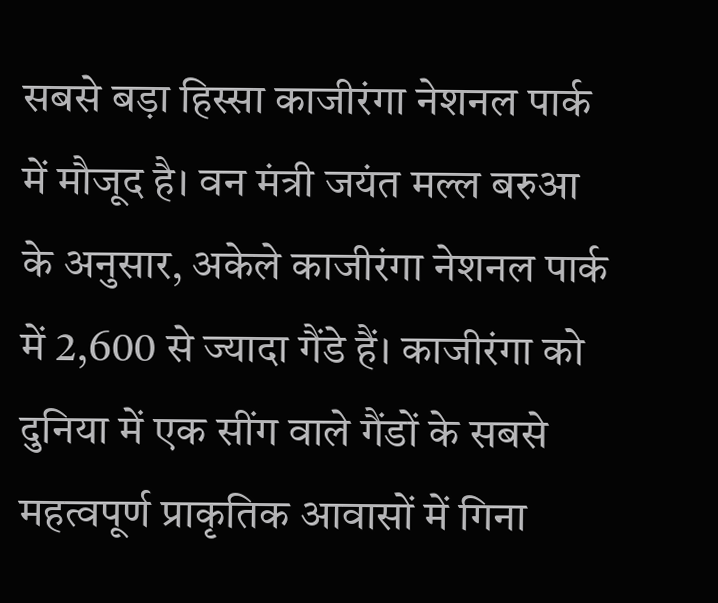सबसे बड़ा हिस्सा काजीरंगा नेशनल पार्क में मौजूद है। वन मंत्री जयंत मल्ल बरुआ के अनुसार, अकेले काजीरंगा नेशनल पार्क में 2,600 से ज्यादा गैंडे हैं। काजीरंगा को दुनिया में एक सींग वाले गैंडों के सबसे महत्वपूर्ण प्राकृतिक आवासों में गिना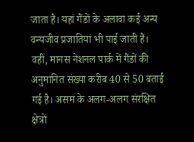जाता है। यहां गैंडों के अलावा कई अन्य वन्यजीव प्रजातियां भी पाई जाती हैं।
वहीं, मानस नेशनल पार्क में गैंडों की अनुमानित संख्या करीब 40 से 50 बताई गई है। असम के अलग-अलग संरक्षित क्षेत्रों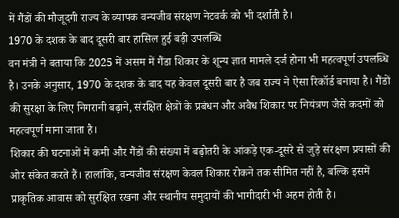में गैंडों की मौजूदगी राज्य के व्यापक वन्यजीव संरक्षण नेटवर्क को भी दर्शाती है।
1970 के दशक के बाद दूसरी बार हासिल हुई बड़ी उपलब्धि
वन मंत्री ने बताया कि 2025 में असम में गैंडा शिकार के शून्य ज्ञात मामले दर्ज होना भी महत्वपूर्ण उपलब्धि है। उनके अनुसार, 1970 के दशक के बाद यह केवल दूसरी बार है जब राज्य ने ऐसा रिकॉर्ड बनाया है। गैंडों की सुरक्षा के लिए निगरानी बढ़ाने, संरक्षित क्षेत्रों के प्रबंधन और अवैध शिकार पर नियंत्रण जैसे कदमों को महत्वपूर्ण माना जाता है।
शिकार की घटनाओं में कमी और गैंडों की संख्या में बढ़ोतरी के आंकड़े एक-दूसरे से जुड़े संरक्षण प्रयासों की ओर संकेत करते हैं। हालांकि, वन्यजीव संरक्षण केवल शिकार रोकने तक सीमित नहीं है, बल्कि इसमें प्राकृतिक आवास को सुरक्षित रखना और स्थानीय समुदायों की भागीदारी भी अहम होती है।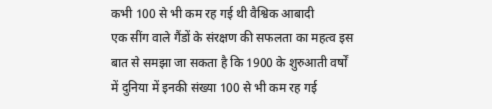कभी 100 से भी कम रह गई थी वैश्विक आबादी
एक सींग वाले गैंडों के संरक्षण की सफलता का महत्व इस बात से समझा जा सकता है कि 1900 के शुरुआती वर्षों में दुनिया में इनकी संख्या 100 से भी कम रह गई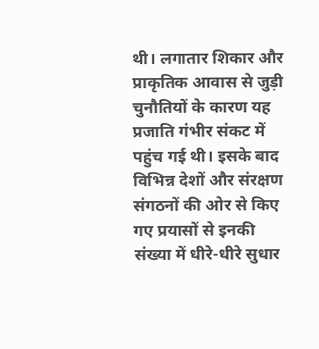थी। लगातार शिकार और प्राकृतिक आवास से जुड़ी चुनौतियों के कारण यह प्रजाति गंभीर संकट में पहुंच गई थी। इसके बाद विभिन्न देशों और संरक्षण संगठनों की ओर से किए गए प्रयासों से इनकी संख्या में धीरे-धीरे सुधार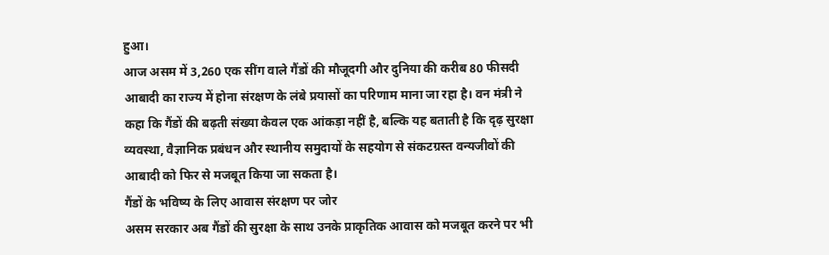हुआ।
आज असम में 3,260 एक सींग वाले गैंडों की मौजूदगी और दुनिया की करीब 80 फीसदी आबादी का राज्य में होना संरक्षण के लंबे प्रयासों का परिणाम माना जा रहा है। वन मंत्री ने कहा कि गैंडों की बढ़ती संख्या केवल एक आंकड़ा नहीं है, बल्कि यह बताती है कि दृढ़ सुरक्षा व्यवस्था, वैज्ञानिक प्रबंधन और स्थानीय समुदायों के सहयोग से संकटग्रस्त वन्यजीवों की आबादी को फिर से मजबूत किया जा सकता है।
गैंडों के भविष्य के लिए आवास संरक्षण पर जोर
असम सरकार अब गैंडों की सुरक्षा के साथ उनके प्राकृतिक आवास को मजबूत करने पर भी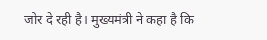जोर दे रही है। मुख्यमंत्री ने कहा है कि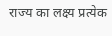राज्य का लक्ष्य प्रत्येक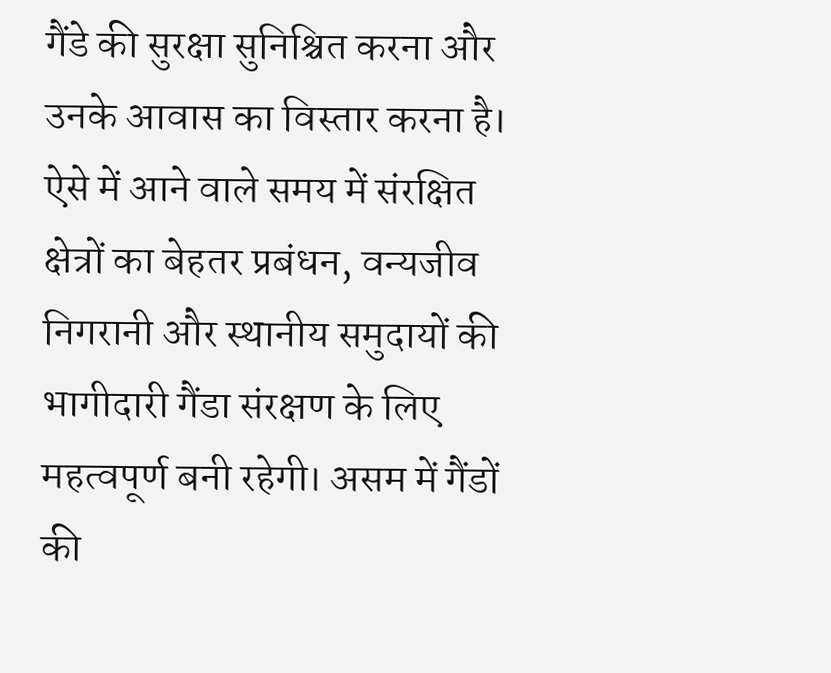गैंडे की सुरक्षा सुनिश्चित करना और उनके आवास का विस्तार करना है। ऐसे में आने वाले समय में संरक्षित क्षेत्रों का बेहतर प्रबंधन, वन्यजीव निगरानी और स्थानीय समुदायों की भागीदारी गैंडा संरक्षण के लिए महत्वपूर्ण बनी रहेगी। असम में गैंडों की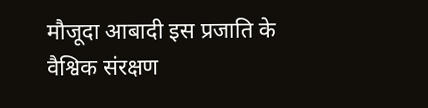मौजूदा आबादी इस प्रजाति के वैश्विक संरक्षण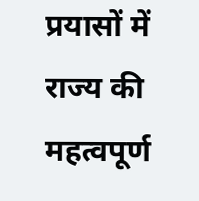प्रयासों में राज्य की महत्वपूर्ण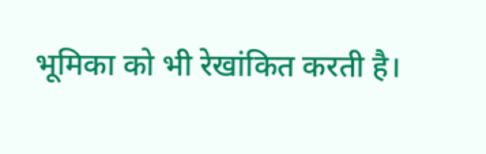भूमिका को भी रेखांकित करती है।